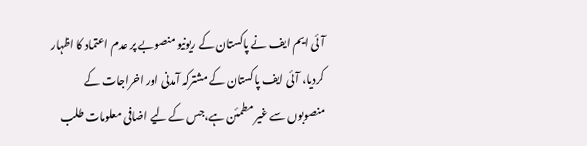آئی ایم ایف نے پاکستان کے ریونیو منصوبے پر عدم اعتماد کا اظہار کردیا، آئی ایف پاکستان کے مشترکہ آمدنی اور اخراجات کے منصوبوں سے غیر مطمئن ہے،جس کے لیے اضافی معلومات طلب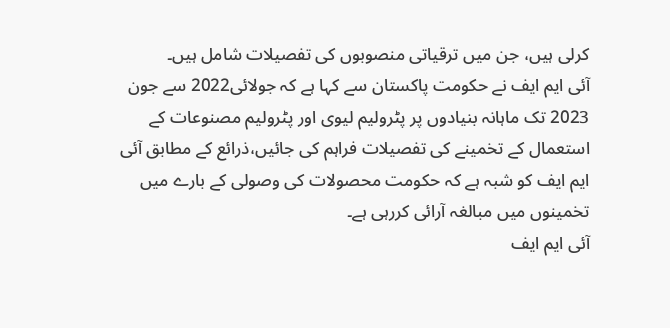کرلی ہیں، جن میں ترقیاتی منصوبوں کی تفصیلات شامل ہیں۔
آئی ایم ایف نے حکومت پاکستان سے کہا ہے کہ جولائی2022 سے جون 2023 تک ماہانہ بنیادوں پر پٹرولیم لیوی اور پٹرولیم مصنوعات کے استعمال کے تخمینے کی تفصیلات فراہم کی جائیں،ذرائع کے مطابق آئی ایم ایف کو شبہ ہے کہ حکومت محصولات کی وصولی کے بارے میں تخمینوں میں مبالغہ آرائی کررہی ہے۔
آئی ایم ایف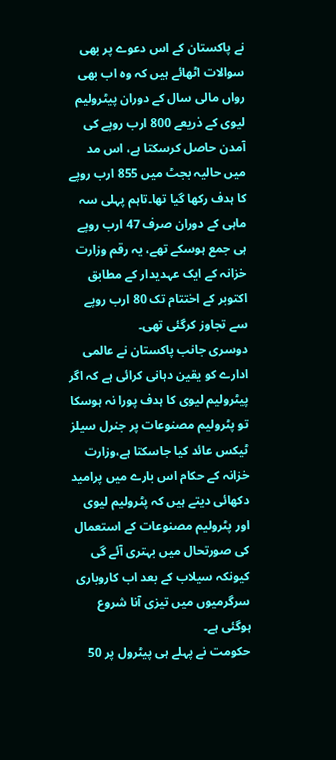نے پاکستان کے اس دعوے پر بھی سوالات اٹھائے ہیں کہ وہ اب بھی رواں مالی سال کے دوران پیٹرولیم لیوی کے ذریعے 800 ارب روپے کی آمدن حاصل کرسکتا ہے، اس مد میں حالیہ بجٹ میں 855 ارب روپے کا ہدف رکھا گیا تھا۔تاہم پہلی سہ ماہی کے دوران صرف 47 ارب روپے ہی جمع ہوسکے تھے، یہ رقم وزارت خزانہ کے ایک عہدیدار کے مطابق اکتوبر کے اختتام تک 80 ارب روپے سے تجاوز کرگئی تھی۔
دوسری جانب پاکستان نے عالمی ادارے کو یقین دہانی کرائی ہے کہ اگر پیٹرولیم لیوی کا ہدف پورا نہ ہوسکا تو پٹرولیم مصنوعات پر جنرل سیلز ٹیکس عائد کیا جاسکتا ہے،وزارت خزانہ کے حکام اس بارے میں پرامید دکھائی دیتے ہیں کہ پٹرولیم لیوی اور پٹرولیم مصنوعات کے استعمال کی صورتحال میں بہتری آئے گی کیونکہ سیلاب کے بعد اب کاروباری سرگرمیوں میں تیزی آنا شروع ہوگئی ہے۔
حکومت نے پہلے ہی پیٹرول پر 50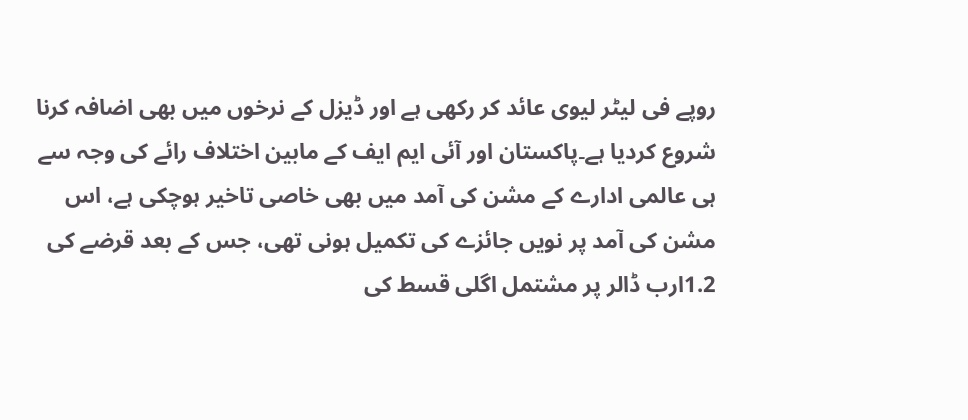روپے فی لیٹر لیوی عائد کر رکھی ہے اور ڈیزل کے نرخوں میں بھی اضافہ کرنا شروع کردیا ہے۔پاکستان اور آئی ایم ایف کے مابین اختلاف رائے کی وجہ سے ہی عالمی ادارے کے مشن کی آمد میں بھی خاصی تاخیر ہوچکی ہے، اس مشن کی آمد پر نویں جائزے کی تکمیل ہونی تھی، جس کے بعد قرضے کی 1.2ارب ڈالر پر مشتمل اگلی قسط کی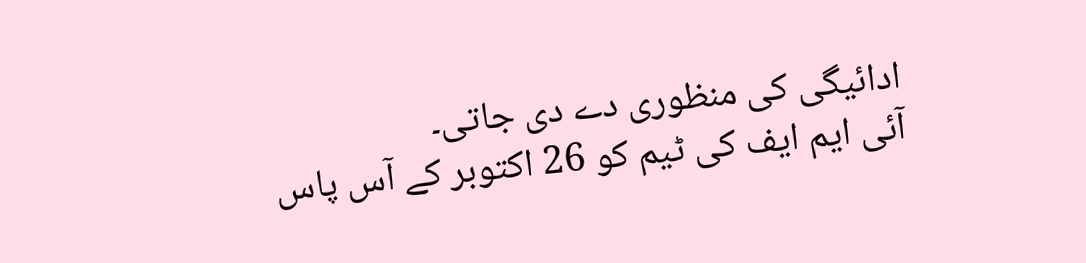ادائیگی کی منظوری دے دی جاتی۔
آئی ایم ایف کی ٹیم کو 26 اکتوبر کے آس پاس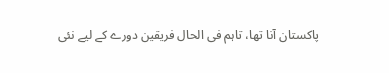پاکستان آنا تھا، تاہم فی الحال فریقین دورے کے لیے نئی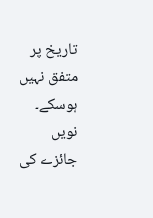تاریخ پر متفق نہیں ہوسکے۔ نویں جائزے کی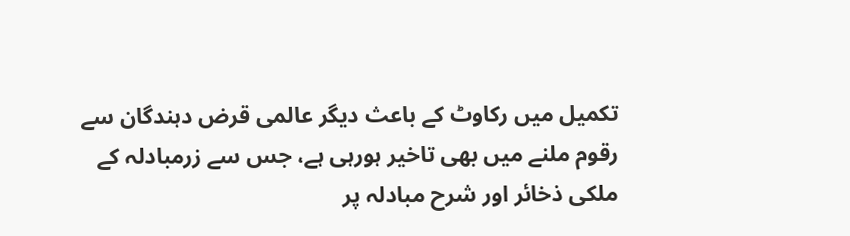تکمیل میں رکاوٹ کے باعث دیگر عالمی قرض دہندگان سے رقوم ملنے میں بھی تاخیر ہورہی ہے، جس سے زرمبادلہ کے ملکی ذخائر اور شرح مبادلہ پر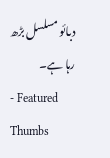دبائو مسلسل بڑھ رہا ہے۔
- Featured Thumbs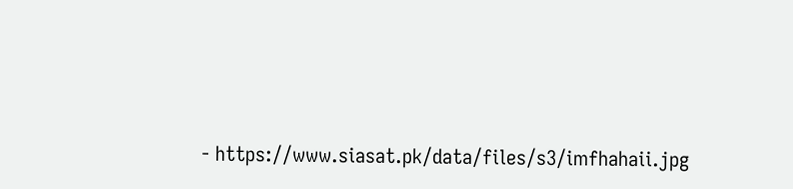- https://www.siasat.pk/data/files/s3/imfhahaii.jpg